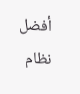أفضل نظام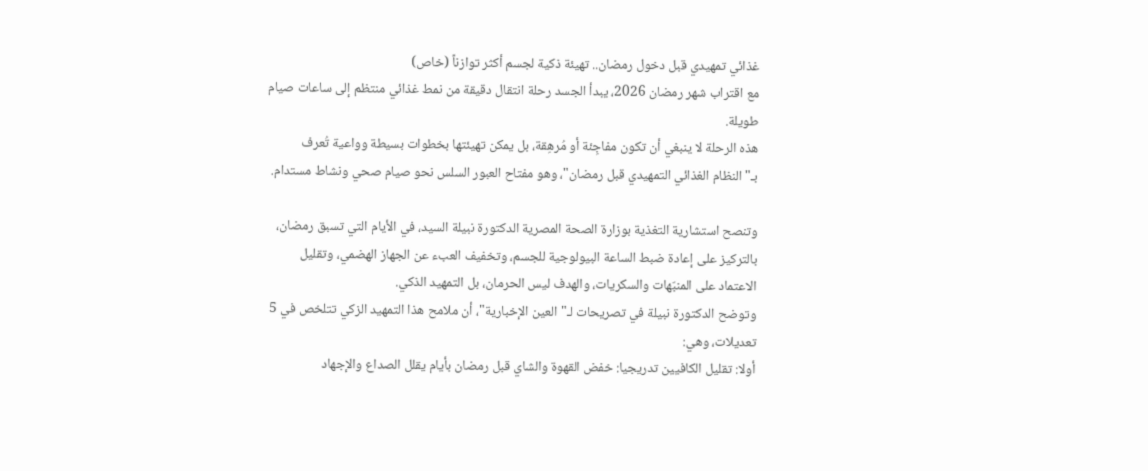غذائي تمهيدي قبل دخول رمضان.. تهيئة ذكية لجسم أكثر توازناً (خاص)
مع اقتراب شهر رمضان 2026، يبدأ الجسد رحلة انتقال دقيقة من نمط غذائي منتظم إلى ساعات صيام طويلة.
هذه الرحلة لا ينبغي أن تكون مفاجِئة أو مُرهِقة، بل يمكن تهيئتها بخطوات بسيطة وواعية تُعرف بـ"النظام الغذائي التمهيدي قبل رمضان"، وهو مفتاح العبور السلس نحو صيام صحي ونشاط مستدام.

وتنصح استشارية التغذية بوزارة الصحة المصرية الدكتورة نبيلة السيد، في الأيام التي تسبق رمضان، بالتركيز على إعادة ضبط الساعة البيولوجية للجسم، وتخفيف العبء عن الجهاز الهضمي، وتقليل الاعتماد على المنبّهات والسكريات، والهدف ليس الحرمان، بل التمهيد الذكي.
وتوضح الدكتورة نبيلة في تصريحات لـ"العين الإخبارية"، أن ملامح هذا التمهيد الزكي تتلخص في 5 تعديلات، وهي:
أولا: تقليل الكافيين تدريجيا: خفض القهوة والشاي قبل رمضان بأيام يقلل الصداع والإجهاد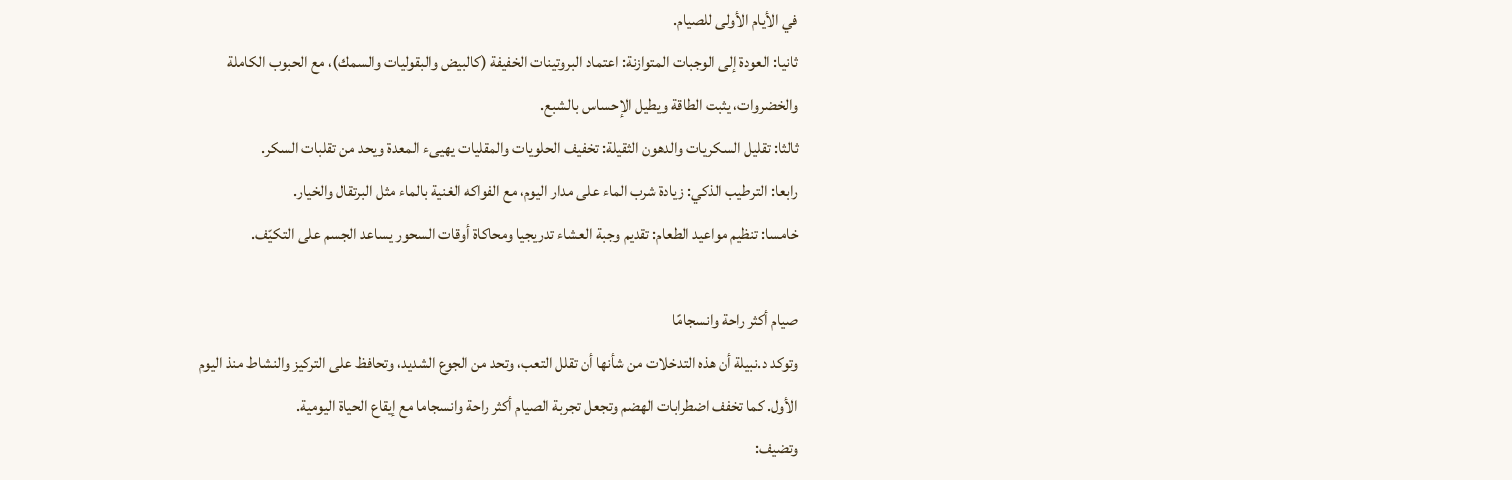في الأيام الأولى للصيام.
ثانيا: العودة إلى الوجبات المتوازنة: اعتماد البروتينات الخفيفة (كالبيض والبقوليات والسمك)، مع الحبوب الكاملة والخضروات، يثبت الطاقة ويطيل الإحساس بالشبع.
ثالثا: تقليل السكريات والدهون الثقيلة: تخفيف الحلويات والمقليات يهيىء المعدة ويحد من تقلبات السكر.
رابعا: الترطيب الذكي: زيادة شرب الماء على مدار اليوم، مع الفواكه الغنية بالماء مثل البرتقال والخيار.
خامسا: تنظيم مواعيد الطعام: تقديم وجبة العشاء تدريجيا ومحاكاة أوقات السحور يساعد الجسم على التكيّف.

صيام أكثر راحة وانسجامًا
وتوكد د.نبيلة أن هذه التدخلات من شأنها أن تقلل التعب، وتحد من الجوع الشديد، وتحافظ على التركيز والنشاط منذ اليوم الأول. كما تخفف اضطرابات الهضم وتجعل تجربة الصيام أكثر راحة وانسجاما مع إيقاع الحياة اليومية.
وتضيف: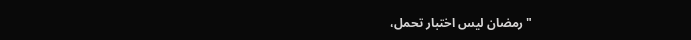"رمضان ليس اختبار تحمل،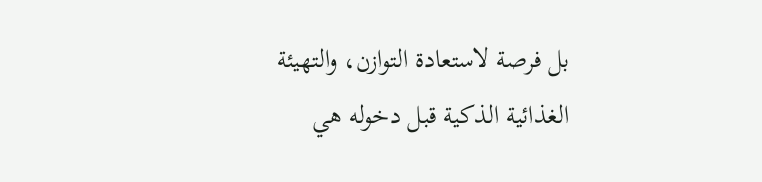بل فرصة لاستعادة التوازن، والتهيئة الغذائية الذكية قبل دخوله هي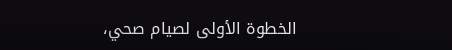الخطوة الأولى لصيام صحي،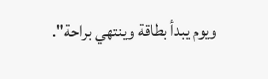ويوم يبدأ بطاقة وينتهي براحة".